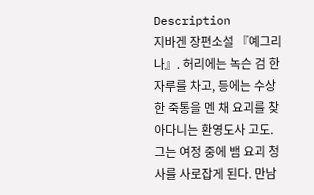Description
지바겐 장편소설 『예그리나』. 허리에는 녹슨 검 한 자루를 차고, 등에는 수상한 죽통을 멘 채 요괴를 찾아다니는 환영도사 고도. 그는 여정 중에 뱀 요괴 청사를 사로잡게 된다. 만남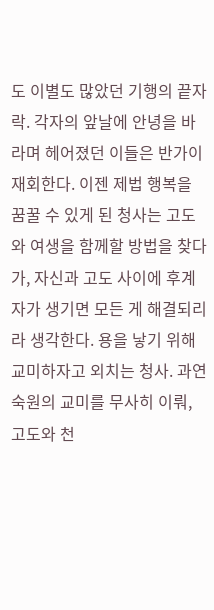도 이별도 많았던 기행의 끝자락. 각자의 앞날에 안녕을 바라며 헤어졌던 이들은 반가이 재회한다. 이젠 제법 행복을 꿈꿀 수 있게 된 청사는 고도와 여생을 함께할 방법을 찾다가, 자신과 고도 사이에 후계자가 생기면 모든 게 해결되리라 생각한다. 용을 낳기 위해 교미하자고 외치는 청사. 과연 숙원의 교미를 무사히 이뤄, 고도와 천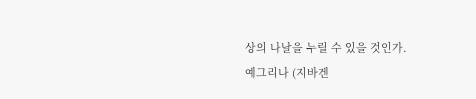상의 나날을 누릴 수 있을 것인가.
예그리나 (지바겐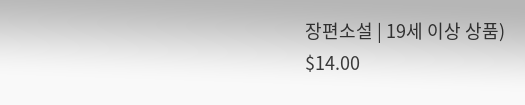장편소설 | 19세 이상 상품)
$14.00